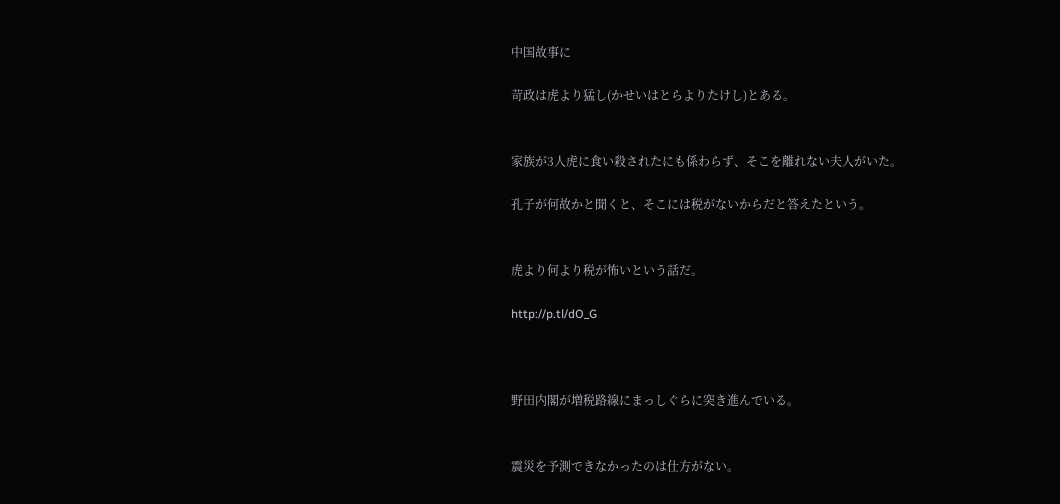中国故事に

苛政は虎より猛し(かせいはとらよりたけし)とある。


家族が3人虎に食い殺されたにも係わらず、そこを離れない夫人がいた。

孔子が何故かと聞くと、そこには税がないからだと答えたという。


虎より何より税が怖いという話だ。

http://p.tl/dO_G



野田内閣が増税路線にまっしぐらに突き進んでいる。


震災を予測できなかったのは仕方がない。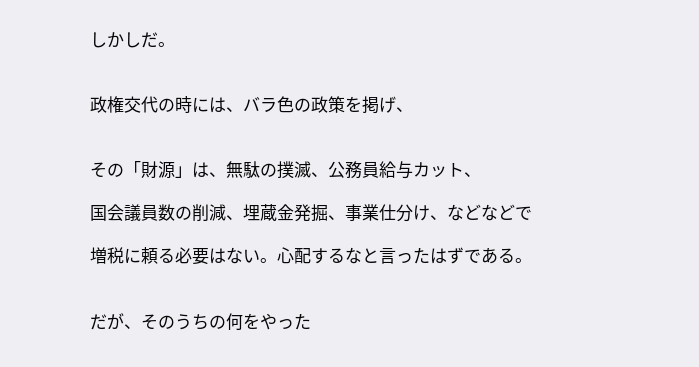しかしだ。


政権交代の時には、バラ色の政策を掲げ、


その「財源」は、無駄の撲滅、公務員給与カット、

国会議員数の削減、埋蔵金発掘、事業仕分け、などなどで

増税に頼る必要はない。心配するなと言ったはずである。


だが、そのうちの何をやった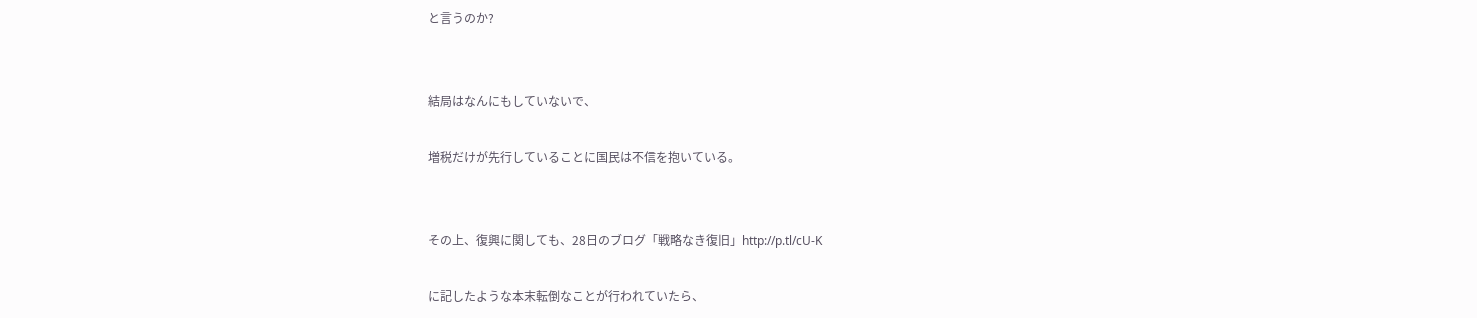と言うのか?


結局はなんにもしていないで、

増税だけが先行していることに国民は不信を抱いている。


その上、復興に関しても、28日のブログ「戦略なき復旧」http://p.tl/cU-K

に記したような本末転倒なことが行われていたら、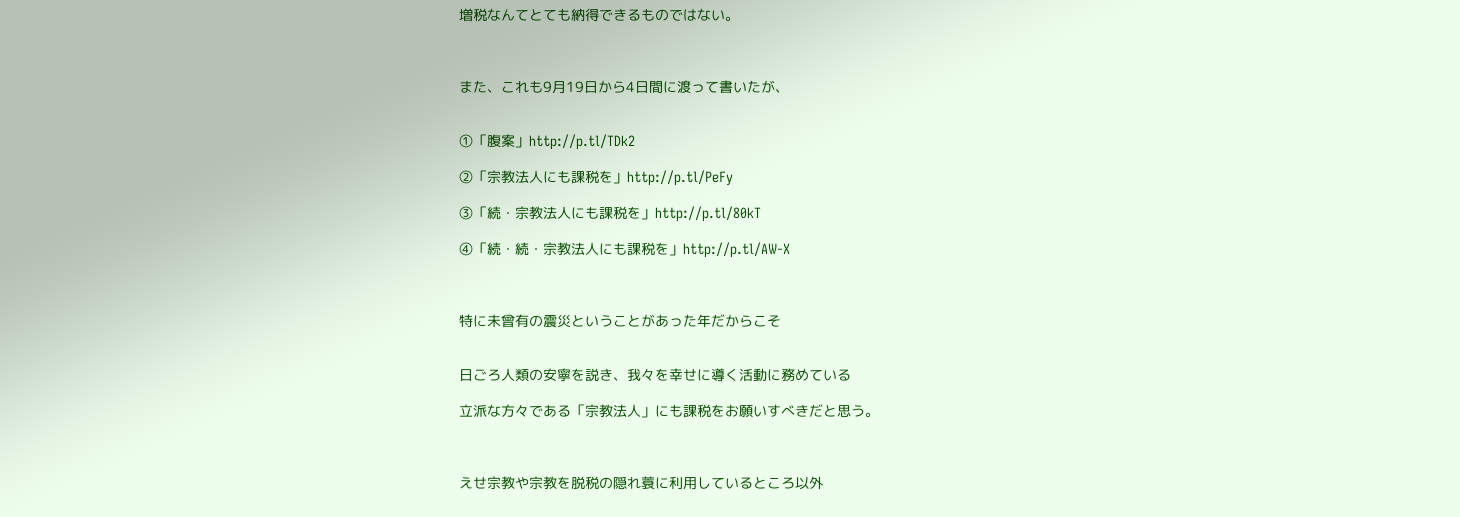増税なんてとても納得できるものではない。



また、これも9月19日から4日間に渡って書いたが、


①「腹案」http://p.tl/TDk2

②「宗教法人にも課税を」http://p.tl/PeFy

③「続・宗教法人にも課税を」http://p.tl/80kT

④「続・続・宗教法人にも課税を」http://p.tl/AW-X



特に未曾有の震災ということがあった年だからこそ


日ごろ人類の安寧を説き、我々を幸せに導く活動に務めている

立派な方々である「宗教法人」にも課税をお願いすべきだと思う。



えせ宗教や宗教を脱税の隠れ蓑に利用しているところ以外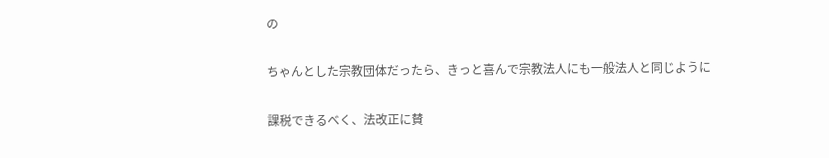の

ちゃんとした宗教団体だったら、きっと喜んで宗教法人にも一般法人と同じように

課税できるべく、法改正に賛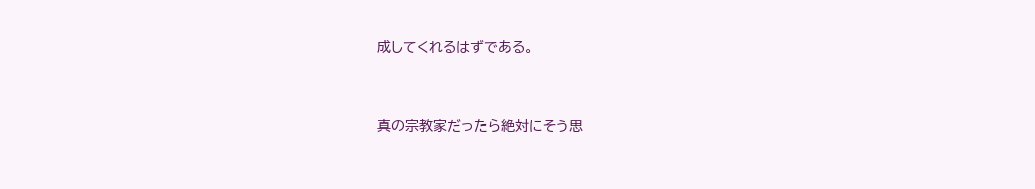成してくれるはずである。


真の宗教家だったら絶対にそう思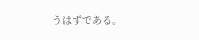うはずである。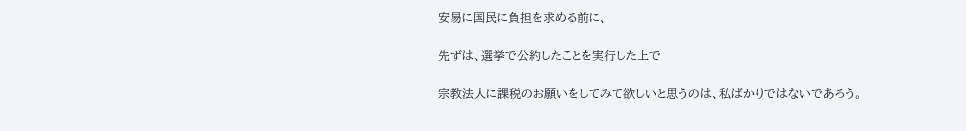安易に国民に負担を求める前に、

先ずは、選挙で公約したことを実行した上で

宗教法人に課税のお願いをしてみて欲しいと思うのは、私ばかりではないであろう。